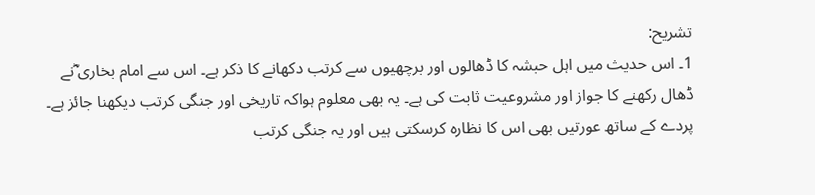تشریح:
1۔ اس حدیث میں اہل حبشہ کا ڈھالوں اور برچھیوں سے کرتب دکھانے کا ذکر ہے۔ اس سے امام بخاری ؓنے ڈھال رکھنے کا جواز اور مشروعیت ثابت کی ہے۔ یہ بھی معلوم ہواکہ تاریخی اور جنگی کرتب دیکھنا جائز ہے۔ پردے کے ساتھ عورتیں بھی اس کا نظارہ کرسکتی ہیں اور یہ جنگی کرتب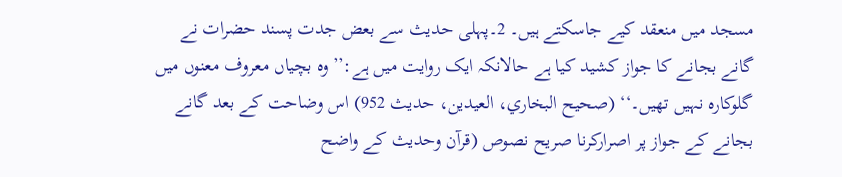مسجد میں منعقد کیے جاسکتے ہیں۔ 2۔پہلی حدیث سے بعض جدت پسند حضرات نے گانے بجانے کا جواز کشید کیا ہے حالانکہ ایک روایت میں ہے:’’وہ بچیاں معروف معنوں میں گلوکارہ نہیں تھیں۔‘‘ (صحیح البخاري، العیدین، حدیث 952) اس وضاحت کے بعد گانے بجانے کے جواز پر اصرارکرنا صریح نصوص (قرآن وحدیث کے واضح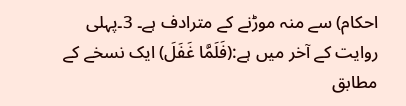احکام) سے منہ موڑنے کے مترادف ہے۔ 3۔پہلی روایت کے آخر میں ہے:(فَلَمَّا غَفَلَ) ایک نسخے کے مطابق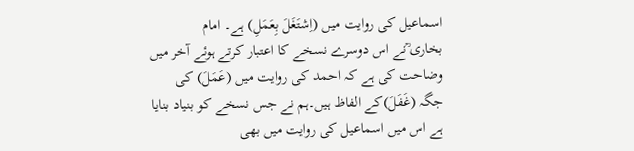اسماعیل کی روایت میں (اِشتَغَلَ بِعَمَلِ) ہے۔ امام بخاری ؒنے اس دوسرے نسخے کا اعتبار کرتے ہوئے آخر میں وضاحت کی ہے کہ احمد کی روایت میں (عَمَلَ) کی جگہ (غَفَلَ)کے الفاظ ہیں۔ہم نے جس نسخے کو بنیاد بنایا ہے اس میں اسماعیل کی روایت میں بھی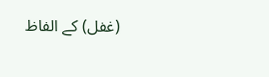(غفل) کے الفاظ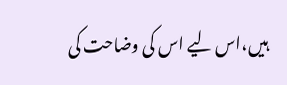ہیں،اس لیے اس کی وضاحت کی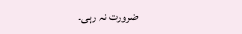ضرورت نہ رہی۔